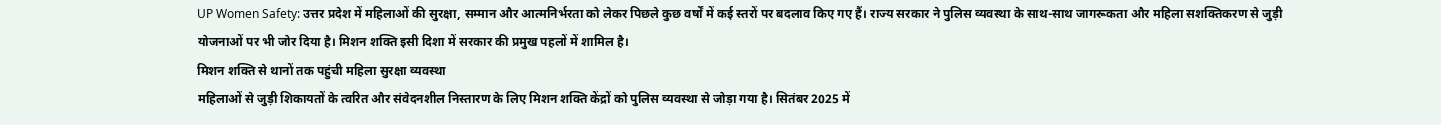UP Women Safety: उत्तर प्रदेश में महिलाओं की सुरक्षा, सम्मान और आत्मनिर्भरता को लेकर पिछले कुछ वर्षों में कई स्तरों पर बदलाव किए गए हैं। राज्य सरकार ने पुलिस व्यवस्था के साथ-साथ जागरूकता और महिला सशक्तिकरण से जुड़ी योजनाओं पर भी जोर दिया है। मिशन शक्ति इसी दिशा में सरकार की प्रमुख पहलों में शामिल है।
मिशन शक्ति से थानों तक पहुंची महिला सुरक्षा व्यवस्था
महिलाओं से जुड़ी शिकायतों के त्वरित और संवेदनशील निस्तारण के लिए मिशन शक्ति केंद्रों को पुलिस व्यवस्था से जोड़ा गया है। सितंबर 2025 में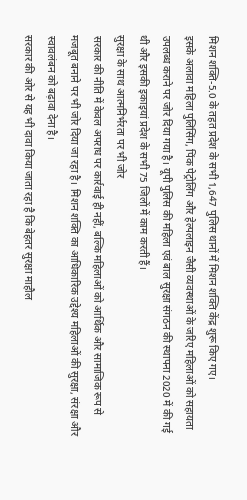मिशन शक्ति-5.0 के तहत प्रदेश के सभी 1,647 पुलिस थानों में मिशन शक्ति केंद्र शुरू किए गए।
इसके अलावा महिला पुलिसिंग, पिंक पेट्रोलिंग और हेल्पलाइन जैसी व्यवस्थाओं के जरिए महिलाओं को सहायता उपलब्ध कराने पर जोर दिया गया है। यूपी पुलिस की महिला एवं बाल सुरक्षा संगठन की स्थापना 2020 में की गई थी और इसकी इकाइयां प्रदेश के सभी 75 जिलों में काम करती हैं।
सुरक्षा के साथ आत्मनिर्भरता पर भी जोर
सरकार की नीति में केवल अपराध पर कार्रवाई ही नहीं, बल्कि महिलाओं को आर्थिक और सामाजिक रूप से मजबूत बनाने पर भी जोर दिया जा रहा है। मिशन शक्ति का आधिकारिक उद्देश्य महिलाओं की सुरक्षा, संरक्षा और स्वावलंबन को बढ़ावा देना है।
सरकार की ओर से यह भी दावा किया जाता रहा है कि बेहतर सुरक्षा माहौल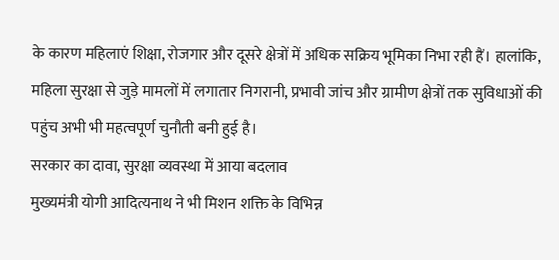के कारण महिलाएं शिक्षा, रोजगार और दूसरे क्षेत्रों में अधिक सक्रिय भूमिका निभा रही हैं। हालांकि, महिला सुरक्षा से जुड़े मामलों में लगातार निगरानी, प्रभावी जांच और ग्रामीण क्षेत्रों तक सुविधाओं की पहुंच अभी भी महत्वपूर्ण चुनौती बनी हुई है।
सरकार का दावा, सुरक्षा व्यवस्था में आया बदलाव
मुख्यमंत्री योगी आदित्यनाथ ने भी मिशन शक्ति के विभिन्न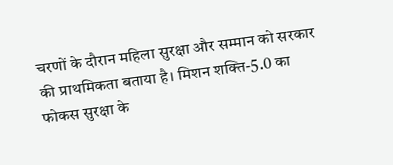चरणों के दौरान महिला सुरक्षा और सम्मान को सरकार की प्राथमिकता बताया है। मिशन शक्ति-5.0 का फोकस सुरक्षा के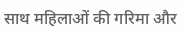साथ महिलाओं की गरिमा और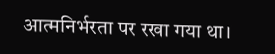आत्मनिर्भरता पर रखा गया था।